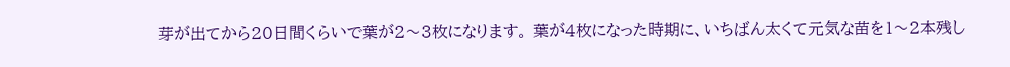芽が出てから20日間くらいで葉が2〜3枚になります。 葉が4枚になった時期に、いちばん太くて元気な苗を1〜2本残し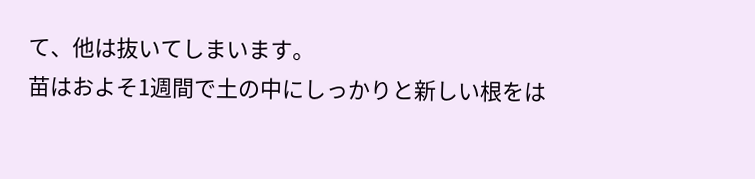て、他は抜いてしまいます。
苗はおよそ1週間で土の中にしっかりと新しい根をは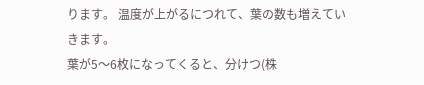ります。 温度が上がるにつれて、葉の数も増えていきます。
葉が5〜6枚になってくると、分けつ(株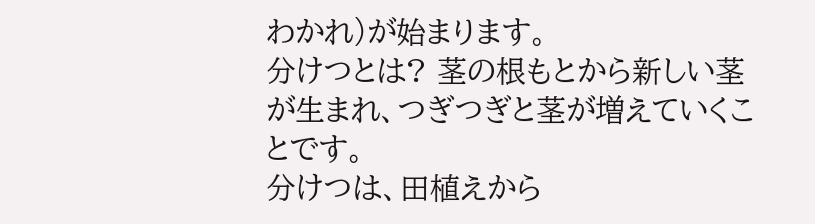わかれ)が始まります。
分けつとは? 茎の根もとから新しい茎が生まれ、つぎつぎと茎が増えていくことです。
分けつは、田植えから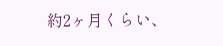約2ヶ月くらい、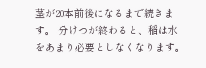茎が20本前後になるまで続きます。 分けつが終わると、稲は水をあまり必要としなくなります。